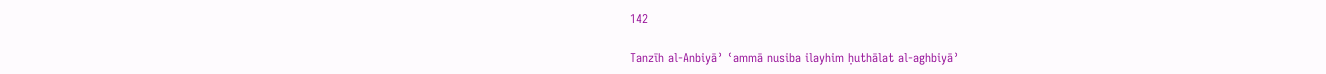142

Tanzīh al-Anbiyāʾ ʿammā nusiba ilayhim ḥuthālat al-aghbiyāʾ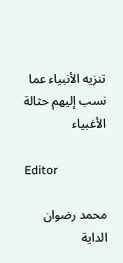تنزيه الأنبياء عما نسب إليهم حثالة الأغبياء

Editor

محمد رضوان الداية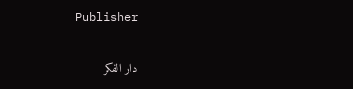Publisher

دار الفكر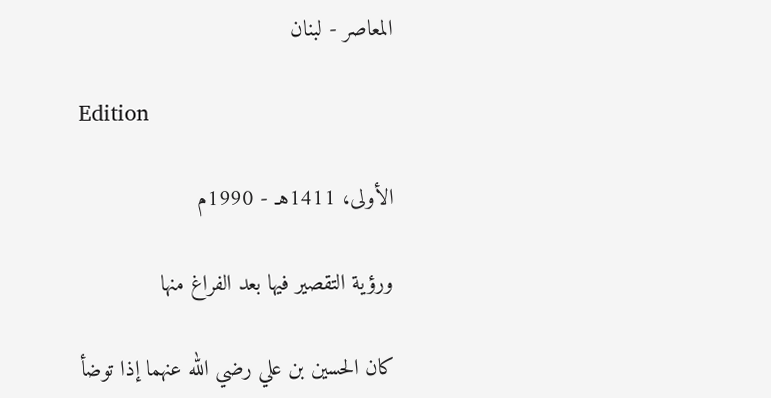المعاصر - لبنان

Edition

الأولى، 1411هـ - 1990م

ورؤية التقصير فيها بعد الفراغ منها

كان الحسين بن علي رضي الله عنهما إذا توضأ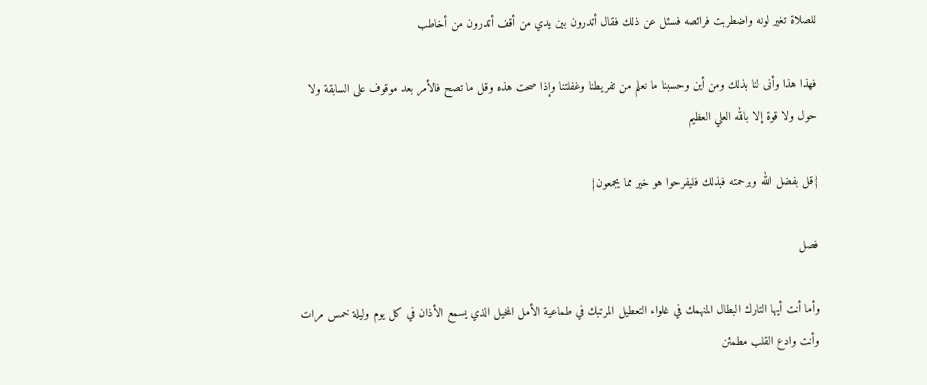للصلاة تغير لونه واضطربت فرائصه فسئل عن ذلك فقال أتدرون بين يدي من أقف أتدرون من أخاطب

فهذا هذا وأنى لنا بذلك ومن أين وحسبنا ما نعلم من تفريطنا وغفلتنا وإذا صحت هذه وقل ما تصح فالأمر بعد موقوف على السابقة ولا حول ولا قوة إلا بالله العلي العظيم

{قل بفضل الله وبرحمته فبذلك فليفرحوا هو خير مما يجمعون}

فصل

وأما أنت أيها التارك البطال المنهمك في غلواء التعطيل المرتبك في طماعية الأمل المخيل الذي يسمع الأذان في كل يوم وليلة خمس مرات وأنت وادع القلب مطمئن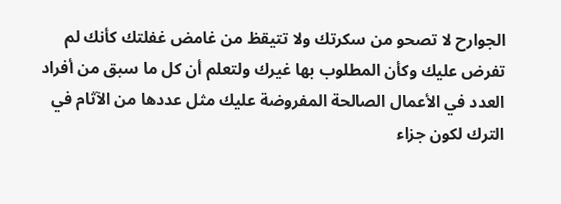الجوارح لا تصحو من سكرتك ولا تتيقظ من غامض غفلتك كأنك لم تفرض عليك وكأن المطلوب بها غيرك ولتعلم أن كل ما سبق من أفراد العدد في الأعمال الصالحة المفروضة عليك مثل عددها من الآثام في الترك لكون جزاء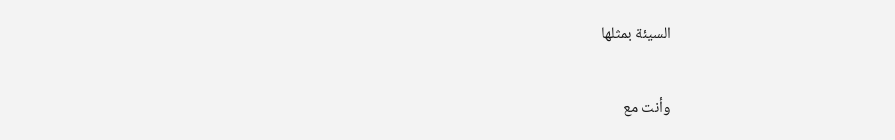السيئة بمثلها

وأنت مع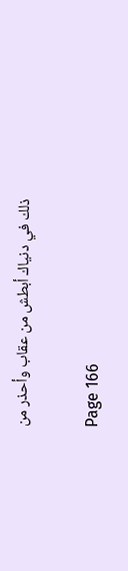ذلك في دنياك أبطش من عقاب وأحذر من

Page 166